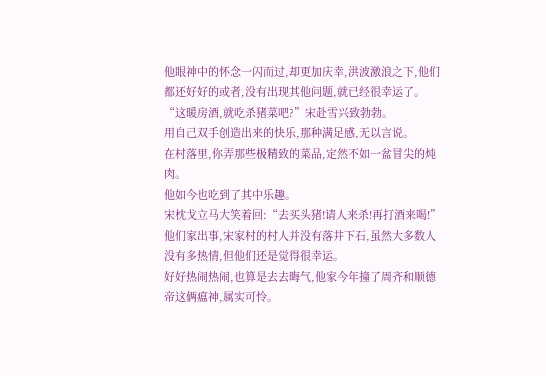他眼神中的怀念一闪而过,却更加庆幸,洪波激浪之下,他们都还好好的或者,没有出现其他问题,就已经很幸运了。
“这暖房酒,就吃杀猪菜吧?”宋赴雪兴致勃勃。
用自己双手创造出来的快乐,那种满足感,无以言说。
在村落里,你弄那些极精致的菜品,定然不如一盆冒尖的炖肉。
他如今也吃到了其中乐趣。
宋枕戈立马大笑着回:“去买头猪!请人来杀!再打酒来喝!”
他们家出事,宋家村的村人并没有落井下石,虽然大多数人没有多热情,但他们还是觉得很幸运。
好好热闹热闹,也算是去去晦气,他家今年撞了周齐和顺德帝这俩瘟神,属实可怜。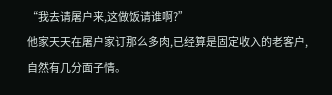“我去请屠户来,这做饭请谁啊?”
他家天天在屠户家订那么多肉,已经算是固定收入的老客户,自然有几分面子情。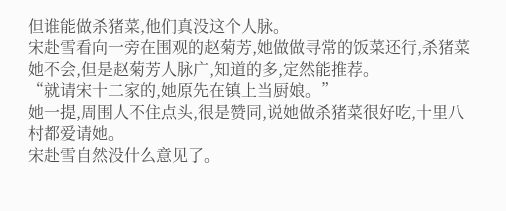但谁能做杀猪菜,他们真没这个人脉。
宋赴雪看向一旁在围观的赵菊芳,她做做寻常的饭菜还行,杀猪菜她不会,但是赵菊芳人脉广,知道的多,定然能推荐。
“就请宋十二家的,她原先在镇上当厨娘。”
她一提,周围人不住点头,很是赞同,说她做杀猪菜很好吃,十里八村都爱请她。
宋赴雪自然没什么意见了。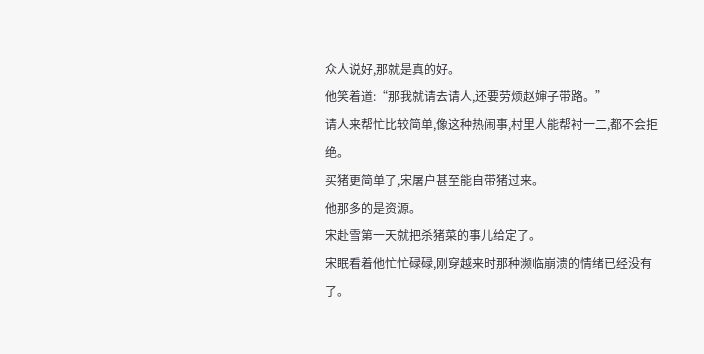众人说好,那就是真的好。
他笑着道:“那我就请去请人,还要劳烦赵婶子带路。”
请人来帮忙比较简单,像这种热闹事,村里人能帮衬一二,都不会拒绝。
买猪更简单了,宋屠户甚至能自带猪过来。
他那多的是资源。
宋赴雪第一天就把杀猪菜的事儿给定了。
宋眠看着他忙忙碌碌,刚穿越来时那种濒临崩溃的情绪已经没有了。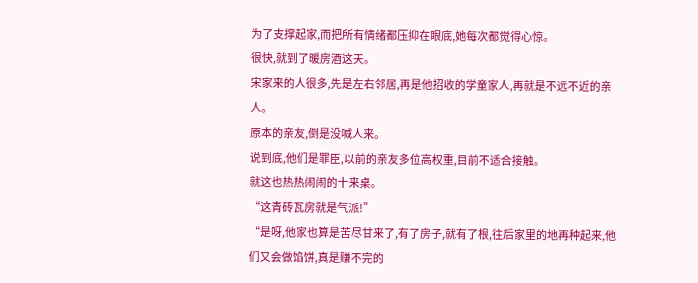为了支撑起家,而把所有情绪都压抑在眼底,她每次都觉得心惊。
很快,就到了暖房酒这天。
宋家来的人很多,先是左右邻居,再是他招收的学童家人,再就是不远不近的亲人。
原本的亲友,倒是没喊人来。
说到底,他们是罪臣,以前的亲友多位高权重,目前不适合接触。
就这也热热闹闹的十来桌。
“这青砖瓦房就是气派!”
“是呀,他家也算是苦尽甘来了,有了房子,就有了根,往后家里的地再种起来,他们又会做馅饼,真是赚不完的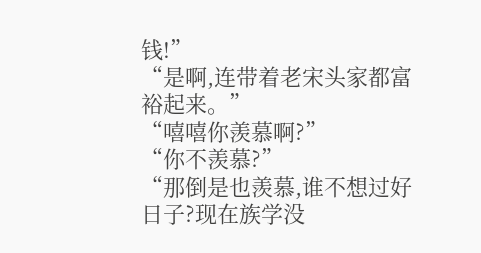钱!”
“是啊,连带着老宋头家都富裕起来。”
“嘻嘻你羡慕啊?”
“你不羡慕?”
“那倒是也羡慕,谁不想过好日子?现在族学没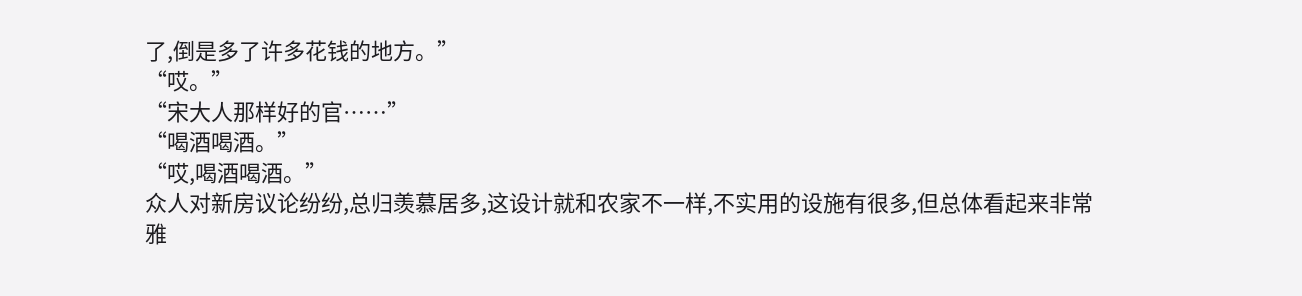了,倒是多了许多花钱的地方。”
“哎。”
“宋大人那样好的官……”
“喝酒喝酒。”
“哎,喝酒喝酒。”
众人对新房议论纷纷,总归羡慕居多,这设计就和农家不一样,不实用的设施有很多,但总体看起来非常雅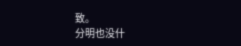致。
分明也没什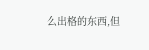么出格的东西,但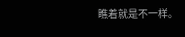瞧着就是不一样。